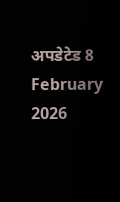अपडेटेड 8 February 2026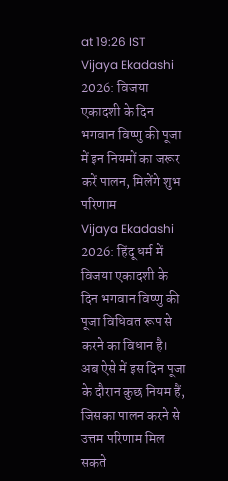at 19:26 IST
Vijaya Ekadashi 2026: विजया एकादशी के दिन भगवान विष्णु की पूजा में इन नियमों का जरूर करें पालन, मिलेंगे शुभ परिणाम
Vijaya Ekadashi 2026: हिंदू धर्म में विजया एकादशी के दिन भगवान विष्णु की पूजा विधिवत रूप से करने का विधान है। अब ऐसे में इस दिन पूजा के दौरान कुछ नियम हैं, जिसका पालन करने से उत्तम परिणाम मिल सकते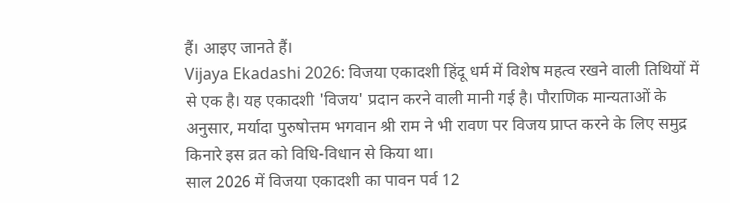हैं। आइए जानते हैं।
Vijaya Ekadashi 2026: विजया एकादशी हिंदू धर्म में विशेष महत्व रखने वाली तिथियों में से एक है। यह एकादशी 'विजय' प्रदान करने वाली मानी गई है। पौराणिक मान्यताओं के अनुसार, मर्यादा पुरुषोत्तम भगवान श्री राम ने भी रावण पर विजय प्राप्त करने के लिए समुद्र किनारे इस व्रत को विधि-विधान से किया था।
साल 2026 में विजया एकादशी का पावन पर्व 12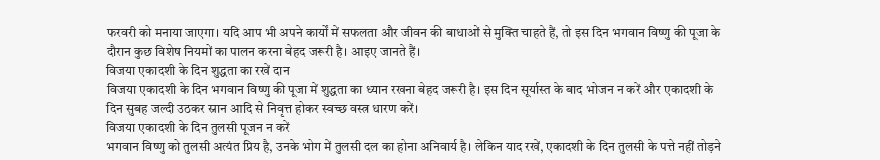फरवरी को मनाया जाएगा। यदि आप भी अपने कार्यों में सफलता और जीवन की बाधाओं से मुक्ति चाहते हैं, तो इस दिन भगवान विष्णु की पूजा के दौरान कुछ विशेष नियमों का पालन करना बेहद जरूरी है। आइए जानते हैं।
विजया एकादशी के दिन शुद्धता का रखें दान
विजया एकादशी के दिन भगवान विष्णु की पूजा में शुद्धता का ध्यान रखना बेहद जरूरी है। इस दिन सूर्यास्त के बाद भोजन न करें और एकादशी के दिन सुबह जल्दी उठकर स्नान आदि से निवृत्त होकर स्वच्छ वस्त्र धारण करें।
विजया एकादशी के दिन तुलसी पूजन न करें
भगवान विष्णु को तुलसी अत्यंत प्रिय है, उनके भोग में तुलसी दल का होना अनिवार्य है। लेकिन याद रखें, एकादशी के दिन तुलसी के पत्ते नहीं तोड़ने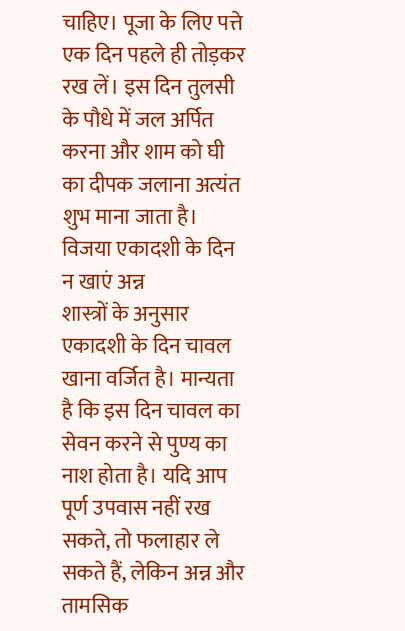चाहिए। पूजा के लिए पत्ते एक दिन पहले ही तोड़कर रख लें। इस दिन तुलसी के पौधे में जल अर्पित करना और शाम को घी का दीपक जलाना अत्यंत शुभ माना जाता है।
विजया एकादशी के दिन न खाएं अन्न
शास्त्रों के अनुसार एकादशी के दिन चावल खाना वर्जित है। मान्यता है कि इस दिन चावल का सेवन करने से पुण्य का नाश होता है। यदि आप पूर्ण उपवास नहीं रख सकते, तो फलाहार ले सकते हैं, लेकिन अन्न और तामसिक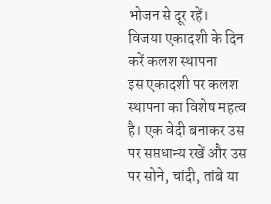भोजन से दूर रहें।
विजया एकादशी के दिन करें कलश स्थापना
इस एकादशी पर कलश स्थापना का विशेष महत्व है। एक वेदी बनाकर उस पर सप्तधान्य रखें और उस पर सोने, चांदी, तांबे या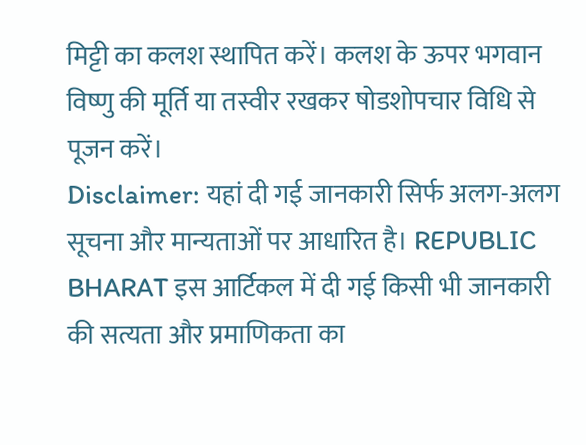मिट्टी का कलश स्थापित करें। कलश के ऊपर भगवान विष्णु की मूर्ति या तस्वीर रखकर षोडशोपचार विधि से पूजन करें।
Disclaimer: यहां दी गई जानकारी सिर्फ अलग-अलग सूचना और मान्यताओं पर आधारित है। REPUBLIC BHARAT इस आर्टिकल में दी गई किसी भी जानकारी की सत्यता और प्रमाणिकता का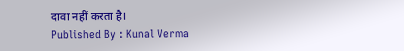दावा नहीं करता है।
Published By : Kunal Verma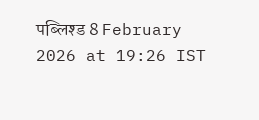पब्लिश्ड 8 February 2026 at 19:26 IST